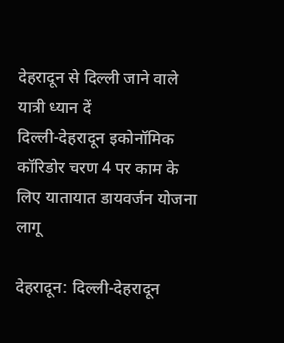देहरादून से दिल्ली जाने वाले यात्री ध्यान दें
दिल्ली-देहरादून इकोनॉमिक कॉरिडोर चरण 4 पर काम के लिए यातायात डायवर्जन योजना लागू

देहरादून: दिल्ली-देहरादून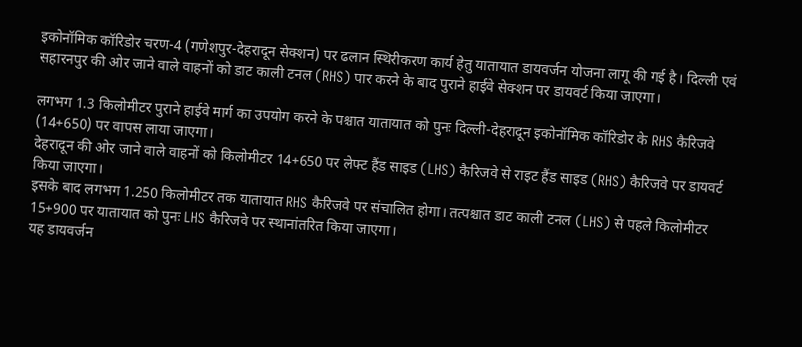इकोनॉमिक कॉरिडोर चरण-4 (गणेशपुर-देहरादून सेक्शन) पर ढलान स्थिरीकरण कार्य हेतु यातायात डायवर्जन योजना लागू की गई है। दिल्ली एवं सहारनपुर की ओर जाने वाले वाहनों को डाट काली टनल (RHS) पार करने के बाद पुराने हाईवे सेक्शन पर डायवर्ट किया जाएगा।

लगभग 1.3 किलोमीटर पुराने हाईवे मार्ग का उपयोग करने के पश्चात यातायात को पुनः दिल्ली-देहरादून इकोनॉमिक कॉरिडोर के RHS कैरिजवे (14+650) पर वापस लाया जाएगा।
देहरादून की ओर जाने वाले वाहनों को किलोमीटर 14+650 पर लेफ्ट हैंड साइड (LHS) कैरिजवे से राइट हैंड साइड (RHS) कैरिजवे पर डायवर्ट किया जाएगा।
इसके बाद लगभग 1.250 किलोमीटर तक यातायात RHS कैरिजवे पर संचालित होगा। तत्पश्चात डाट काली टनल (LHS) से पहले किलोमीटर 15+900 पर यातायात को पुनः LHS कैरिजवे पर स्थानांतरित किया जाएगा।
यह डायवर्जन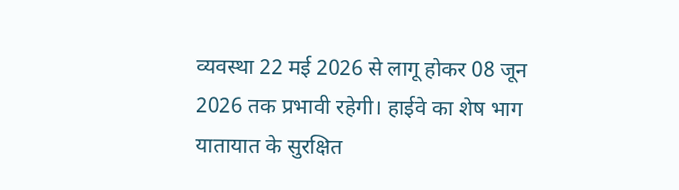व्यवस्था 22 मई 2026 से लागू होकर 08 जून 2026 तक प्रभावी रहेगी। हाईवे का शेष भाग यातायात के सुरक्षित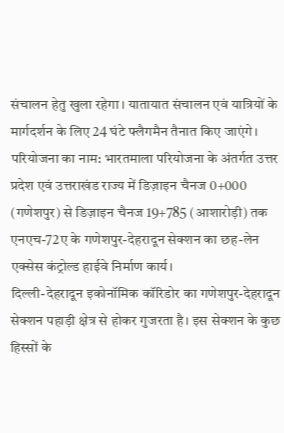संचालन हेतु खुला रहेगा। यातायात संचालन एवं यात्रियों के मार्गदर्शन के लिए 24 घंटे फ्लैगमैन तैनात किए जाएंगे।
परियोजना का नाम: भारतमाला परियोजना के अंतर्गत उत्तर प्रदेश एवं उत्तराखंड राज्य में डिज़ाइन चैनज 0+000 (गणेशपुर) से डिज़ाइन चैनज 19+785 (आशारोड़ी) तक एनएच-72ए के गणेशपुर-देहरादून सेक्शन का छह-लेन एक्सेस कंट्रोल्ड हाईवे निर्माण कार्य।
दिल्ली-देहरादून इकोनॉमिक कॉरिडोर का गणेशपुर-देहरादून सेक्शन पहाड़ी क्षेत्र से होकर गुजरता है। इस सेक्शन के कुछ हिस्सों के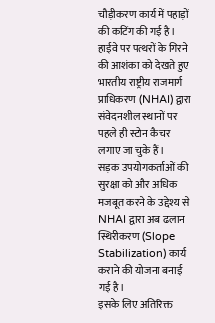चौड़ीकरण कार्य में पहाड़ों की कटिंग की गई है।
हाईवे पर पत्थरों के गिरने की आशंका को देखते हुए भारतीय राष्ट्रीय राजमार्ग प्राधिकरण (NHAI) द्वारा संवेदनशील स्थानों पर पहले ही स्टोन कैचर लगाए जा चुके हैं।
सड़क उपयोगकर्ताओं की सुरक्षा को और अधिक मजबूत करने के उद्देश्य से NHAI द्वारा अब ढलान स्थिरीकरण (Slope Stabilization) कार्य कराने की योजना बनाई गई है।
इसके लिए अतिरिक्त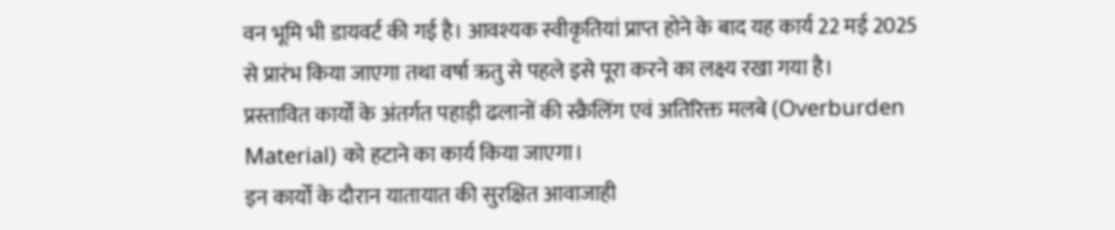वन भूमि भी डायवर्ट की गई है। आवश्यक स्वीकृतियां प्राप्त होने के बाद यह कार्य 22 मई 2025 से प्रारंभ किया जाएगा तथा वर्षा ऋतु से पहले इसे पूरा करने का लक्ष्य रखा गया है।
प्रस्तावित कार्यों के अंतर्गत पहाड़ी ढलानों की स्क्रैलिंग एवं अतिरिक्त मलबे (Overburden Material) को हटाने का कार्य किया जाएगा।
इन कार्यों के दौरान यातायात की सुरक्षित आवाजाही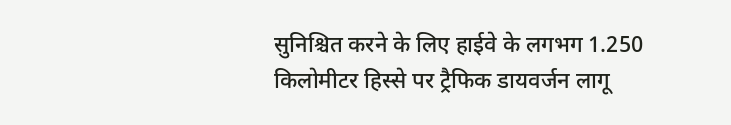सुनिश्चित करने के लिए हाईवे के लगभग 1.250 किलोमीटर हिस्से पर ट्रैफिक डायवर्जन लागू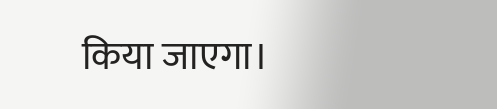किया जाएगा।